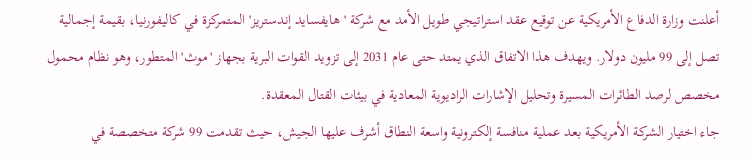أعلنت وزارة الدفاع الأمريكية عن توقيع عقد استراتيجي طويل الأمد مع شركة 'هايفسايد إندستريز' المتمركزة في كاليفورنيا، بقيمة إجمالية تصل إلى 99 مليون دولار. ويهدف هذا الاتفاق الذي يمتد حتى عام 2031 إلى تزويد القوات البرية بجهاز 'موث' المتطور، وهو نظام محمول مخصص لرصد الطائرات المسيرة وتحليل الإشارات الراديوية المعادية في بيئات القتال المعقدة.
جاء اختيار الشركة الأمريكية بعد عملية منافسة إلكترونية واسعة النطاق أشرف عليها الجيش، حيث تقدمت 99 شركة متخصصة في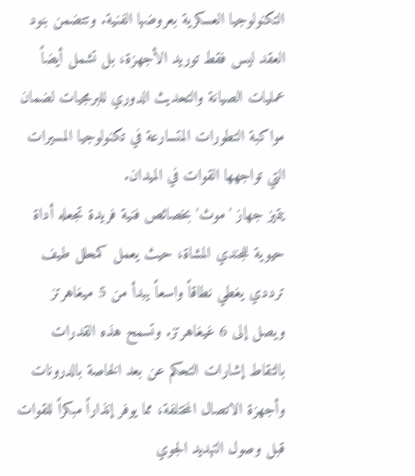التكنولوجيا العسكرية بعروضها الفنية. وتتضمن بنود العقد ليس فقط توريد الأجهزة، بل تشمل أيضاً عمليات الصيانة والتحديث الدوري للبرمجيات لضمان مواكبة التطورات المتسارعة في تكنولوجيا المسيرات التي تواجهها القوات في الميدان.
يتميز جهاز 'موث' بخصائص فنية فريدة تجعله أداة حيوية للجندي المشاة، حيث يعمل كمحلل طيف ترددي يغطي نطاقاً واسعاً يبدأ من 5 ميغاهرتز ويصل إلى 6 غيغاهرتز. وتسمح هذه القدرات بالتقاط إشارات التحكم عن بعد الخاصة بالدرونات وأجهزة الاتصال المختلفة، مما يوفر إنذاراً مبكراً للقوات قبل وصول التهديد الجوي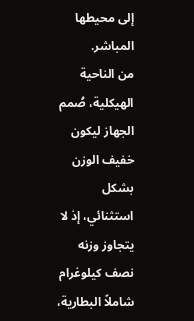إلى محيطها المباشر.
من الناحية الهيكلية، صُمم الجهاز ليكون خفيف الوزن بشكل استثنائي، إذ لا يتجاوز وزنه نصف كيلوغرام شاملاً البطارية،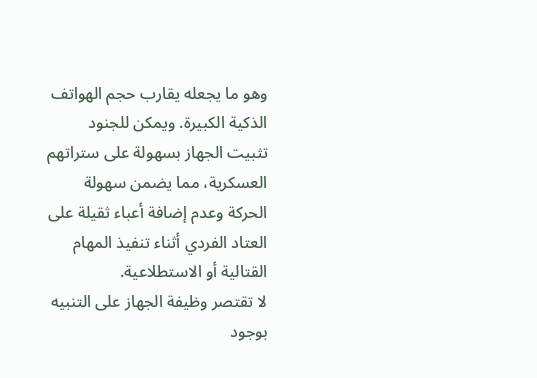وهو ما يجعله يقارب حجم الهواتف الذكية الكبيرة. ويمكن للجنود تثبيت الجهاز بسهولة على ستراتهم العسكرية، مما يضمن سهولة الحركة وعدم إضافة أعباء ثقيلة على العتاد الفردي أثناء تنفيذ المهام القتالية أو الاستطلاعية.
لا تقتصر وظيفة الجهاز على التنبيه بوجود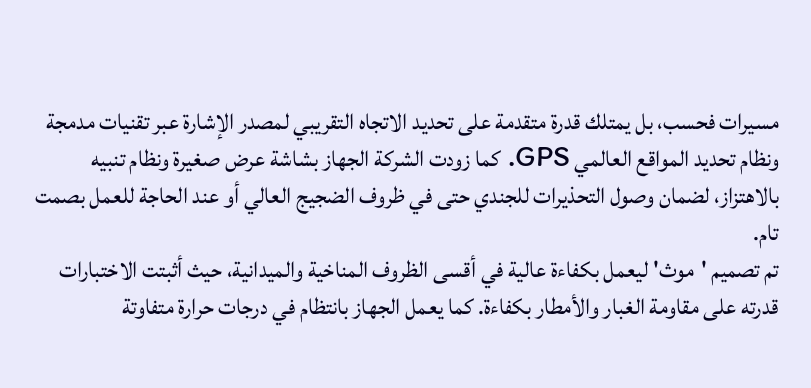مسيرات فحسب، بل يمتلك قدرة متقدمة على تحديد الاتجاه التقريبي لمصدر الإشارة عبر تقنيات مدمجة ونظام تحديد المواقع العالمي GPS. كما زودت الشركة الجهاز بشاشة عرض صغيرة ونظام تنبيه بالاهتزاز، لضمان وصول التحذيرات للجندي حتى في ظروف الضجيج العالي أو عند الحاجة للعمل بصمت تام.
تم تصميم 'موث' ليعمل بكفاءة عالية في أقسى الظروف المناخية والميدانية، حيث أثبتت الاختبارات قدرته على مقاومة الغبار والأمطار بكفاءة. كما يعمل الجهاز بانتظام في درجات حرارة متفاوتة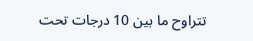تتراوح ما بين 10 درجات تحت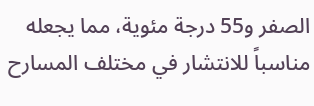الصفر و55 درجة مئوية، مما يجعله مناسباً للانتشار في مختلف المسارح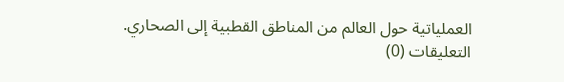العملياتية حول العالم من المناطق القطبية إلى الصحاري.
التعليقات (0)